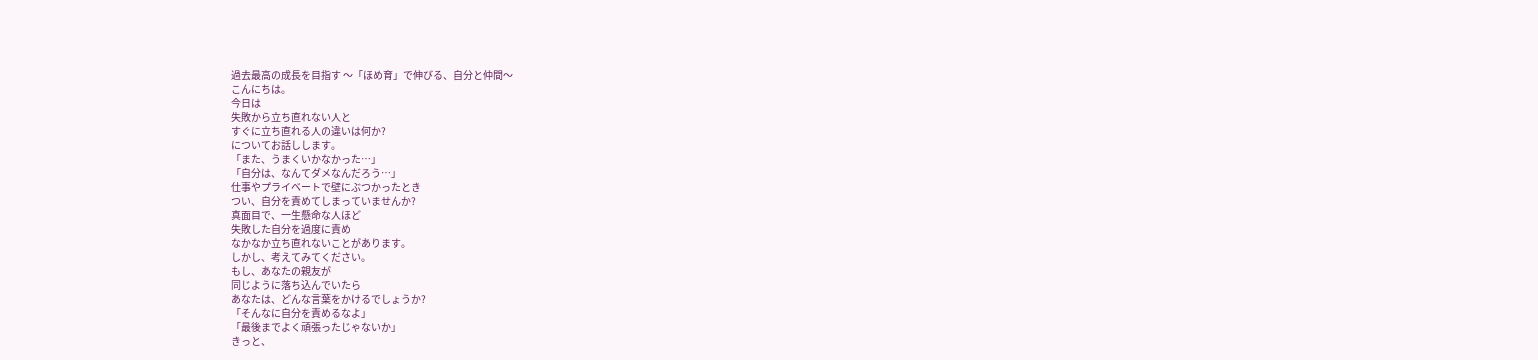過去最高の成長を目指す 〜「ほめ育」で伸びる、自分と仲間〜
こんにちは。
今日は
失敗から立ち直れない人と
すぐに立ち直れる人の違いは何か?
についてお話しします。
「また、うまくいかなかった…」
「自分は、なんてダメなんだろう…」
仕事やプライベートで壁にぶつかったとき
つい、自分を責めてしまっていませんか?
真面目で、一生懸命な人ほど
失敗した自分を過度に責め
なかなか立ち直れないことがあります。
しかし、考えてみてください。
もし、あなたの親友が
同じように落ち込んでいたら
あなたは、どんな言葉をかけるでしょうか?
「そんなに自分を責めるなよ」
「最後までよく頑張ったじゃないか」
きっと、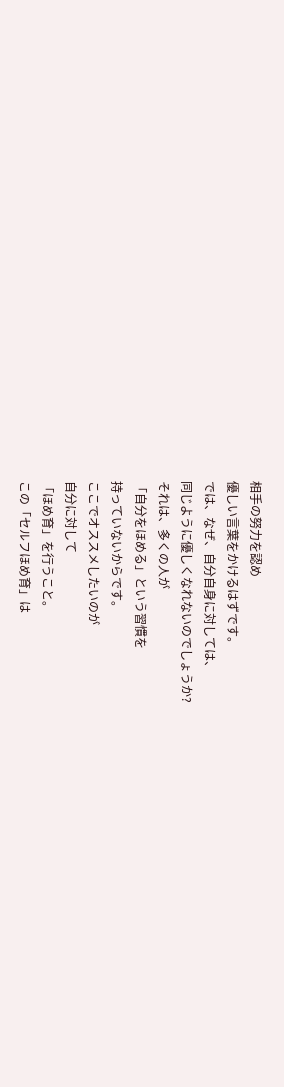相手の努力を認め
優しい言葉をかけるはずです。
では、なぜ、自分自身に対しては、
同じように優しくなれないのでしょうか?
それは、多くの人が
「自分をほめる」という習慣を
持っていないからです。
ここでオススメしたいのが
自分に対して
「ほめ育」を行うこと。
この「セルフほめ育」は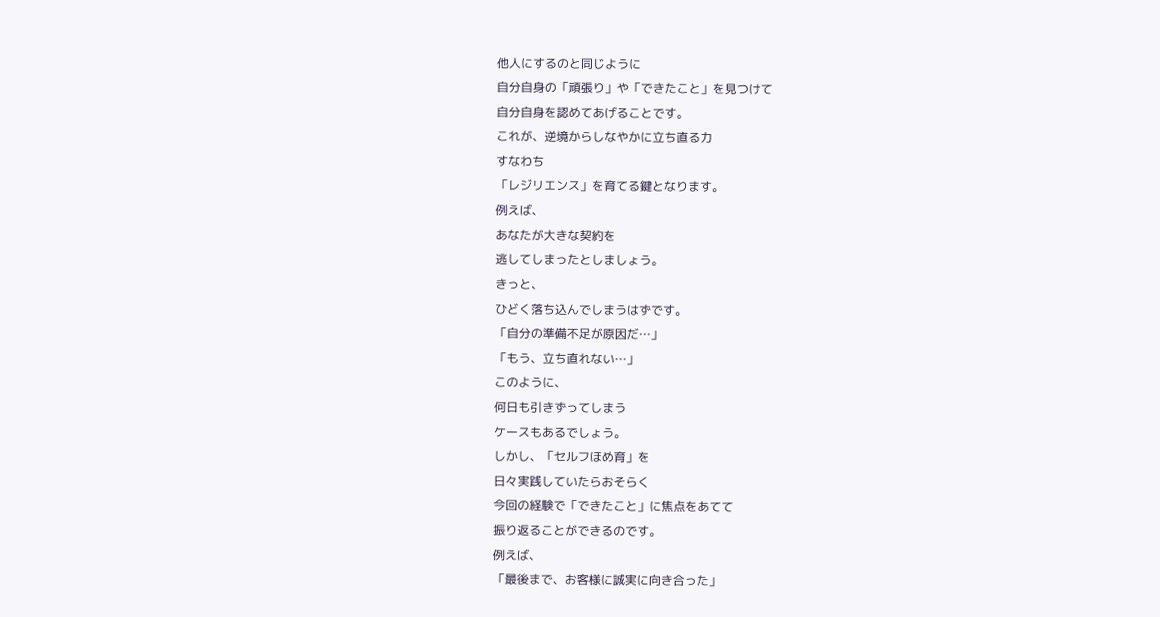他人にするのと同じように
自分自身の「頑張り」や「できたこと」を見つけて
自分自身を認めてあげることです。
これが、逆境からしなやかに立ち直る力
すなわち
「レジリエンス」を育てる鍵となります。
例えば、
あなたが大きな契約を
逃してしまったとしましょう。
きっと、
ひどく落ち込んでしまうはずです。
「自分の準備不足が原因だ…」
「もう、立ち直れない…」
このように、
何日も引きずってしまう
ケースもあるでしょう。
しかし、「セルフほめ育」を
日々実践していたらおそらく
今回の経験で「できたこと」に焦点をあてて
振り返ることができるのです。
例えば、
「最後まで、お客様に誠実に向き合った」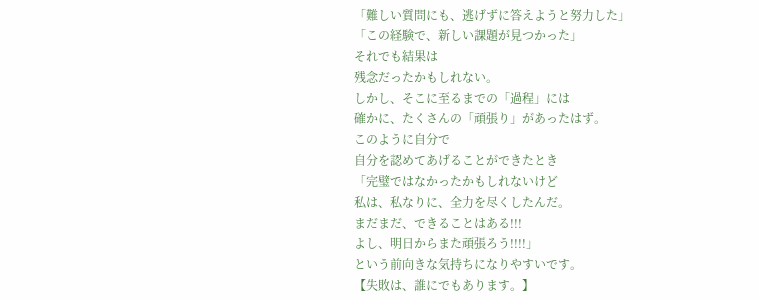「難しい質問にも、逃げずに答えようと努力した」
「この経験で、新しい課題が見つかった」
それでも結果は
残念だったかもしれない。
しかし、そこに至るまでの「過程」には
確かに、たくさんの「頑張り」があったはず。
このように自分で
自分を認めてあげることができたとき
「完璧ではなかったかもしれないけど
私は、私なりに、全力を尽くしたんだ。
まだまだ、できることはある!!!
よし、明日からまた頑張ろう!!!!」
という前向きな気持ちになりやすいです。
【失敗は、誰にでもあります。】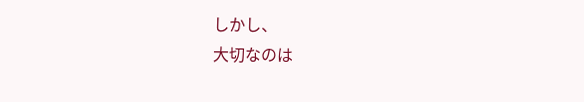しかし、
大切なのは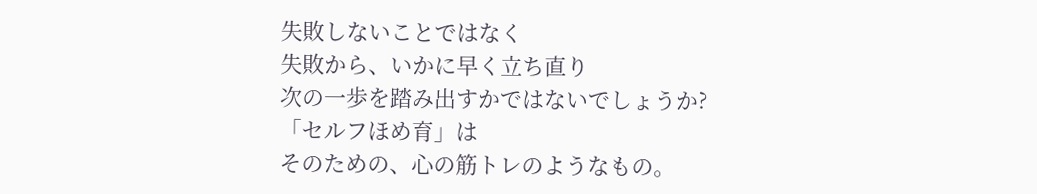失敗しないことではなく
失敗から、いかに早く立ち直り
次の一歩を踏み出すかではないでしょうか?
「セルフほめ育」は
そのための、心の筋トレのようなもの。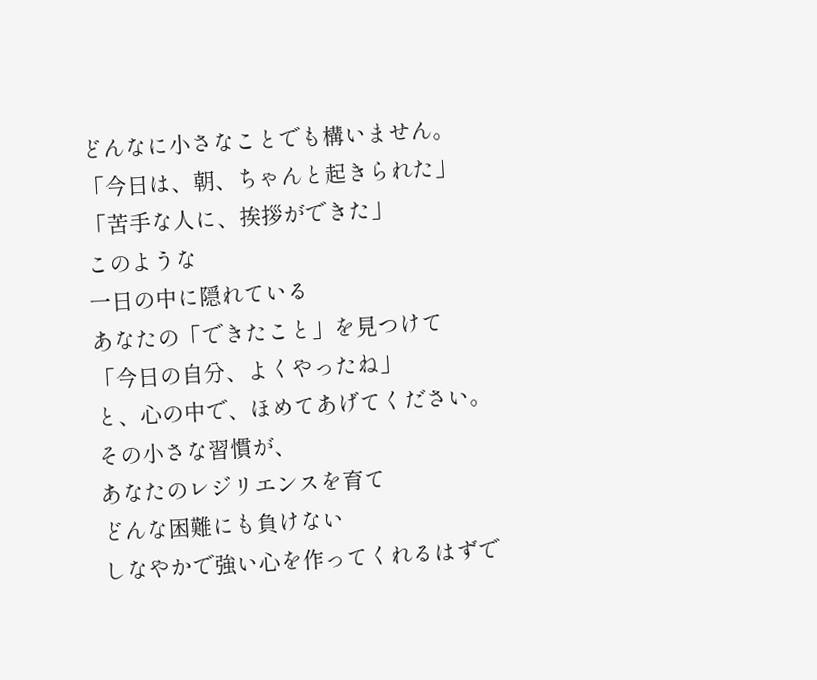どんなに小さなことでも構いません。
「今日は、朝、ちゃんと起きられた」
「苦手な人に、挨拶ができた」
このような
一日の中に隠れている
あなたの「できたこと」を見つけて
「今日の自分、よくやったね」
と、心の中で、ほめてあげてください。
その小さな習慣が、
あなたのレジリエンスを育て
どんな困難にも負けない
しなやかで強い心を作ってくれるはずで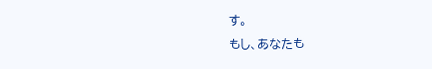す。
もし、あなたも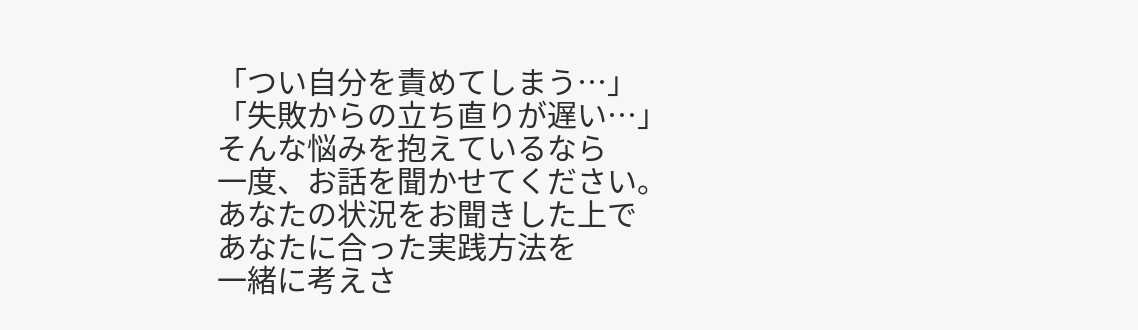「つい自分を責めてしまう…」
「失敗からの立ち直りが遅い…」
そんな悩みを抱えているなら
一度、お話を聞かせてください。
あなたの状況をお聞きした上で
あなたに合った実践方法を
一緒に考えさ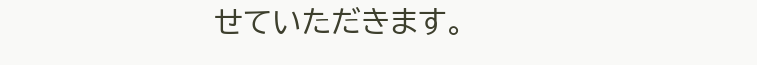せていただきます。